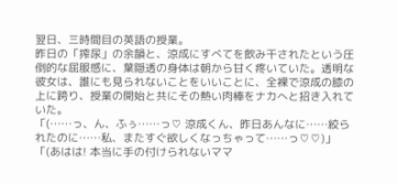翌日、三時間目の英語の授業。
昨日の「搾尿」の余韻と、涼成にすべてを飲み干されたという圧倒的な屈服感に、葉隠透の身体は朝から甘く疼いていた。透明な彼女は、誰にも見られないことをいいことに、全裸で涼成の膝の上に跨り、授業の開始と共にその熱い肉棒をナカへと招き入れていた。
「(……っ、ん、ふぅ……っ♡ 涼成くん、昨日あんなに……絞られたのに……私、またすぐ欲しくなっちゃって……っ♡♡)」
「(あはは! 本当に手の付けられないママ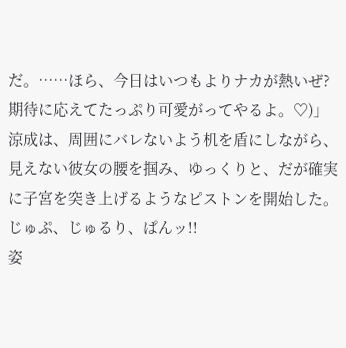だ。……ほら、今日はいつもよりナカが熱いぜ? 期待に応えてたっぷり可愛がってやるよ。♡)」
涼成は、周囲にバレないよう机を盾にしながら、見えない彼女の腰を掴み、ゆっくりと、だが確実に子宮を突き上げるようなピストンを開始した。
じゅぷ、じゅるり、ぱんッ!!
姿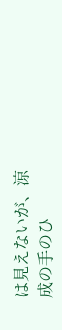は見えないが、涼成の手のひ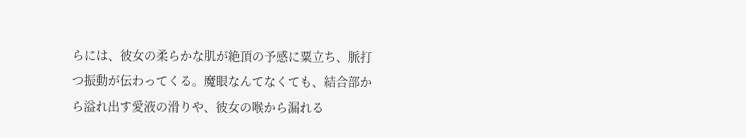らには、彼女の柔らかな肌が絶頂の予感に粟立ち、脈打つ振動が伝わってくる。魔眼なんてなくても、結合部から溢れ出す愛液の滑りや、彼女の喉から漏れる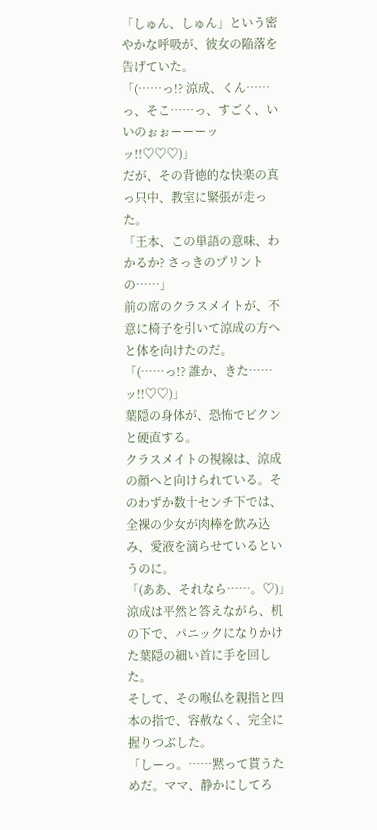「しゅん、しゅん」という密やかな呼吸が、彼女の陥落を告げていた。
「(……っ!? 涼成、くん……っ、そこ……っ、すごく、いいのぉぉーーーッッ!!♡♡♡)」
だが、その背徳的な快楽の真っ只中、教室に緊張が走った。
「王本、この単語の意味、わかるか? さっきのプリントの……」
前の席のクラスメイトが、不意に椅子を引いて涼成の方へと体を向けたのだ。
「(……っ!? 誰か、きた……ッ!!♡♡)」
葉隠の身体が、恐怖でビクンと硬直する。
クラスメイトの視線は、涼成の顔へと向けられている。そのわずか数十センチ下では、全裸の少女が肉棒を飲み込み、愛液を滴らせているというのに。
「(ああ、それなら……。♡)」
涼成は平然と答えながら、机の下で、パニックになりかけた葉隠の細い首に手を回した。
そして、その喉仏を親指と四本の指で、容赦なく、完全に握りつぶした。
「しーっ。……黙って貰うためだ。ママ、静かにしてろ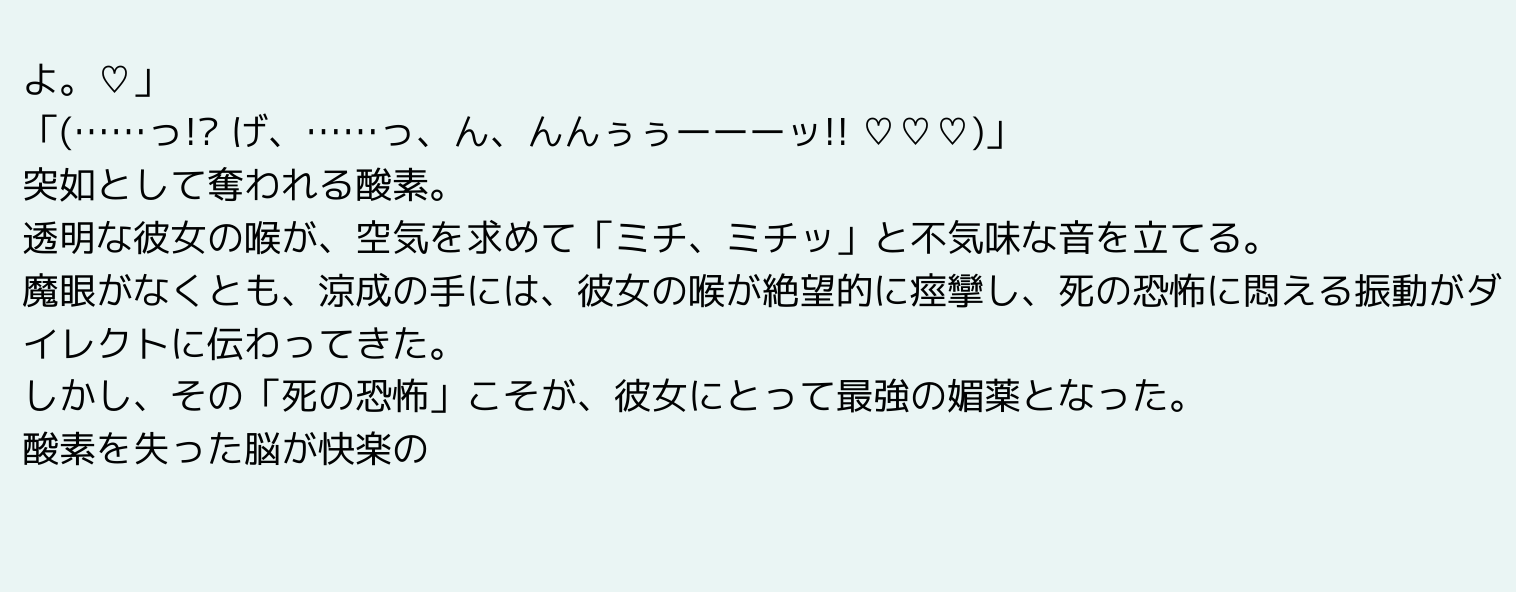よ。♡」
「(……っ!? げ、……っ、ん、んんぅぅーーーッ!! ♡♡♡)」
突如として奪われる酸素。
透明な彼女の喉が、空気を求めて「ミチ、ミチッ」と不気味な音を立てる。
魔眼がなくとも、涼成の手には、彼女の喉が絶望的に痙攣し、死の恐怖に悶える振動がダイレクトに伝わってきた。
しかし、その「死の恐怖」こそが、彼女にとって最強の媚薬となった。
酸素を失った脳が快楽の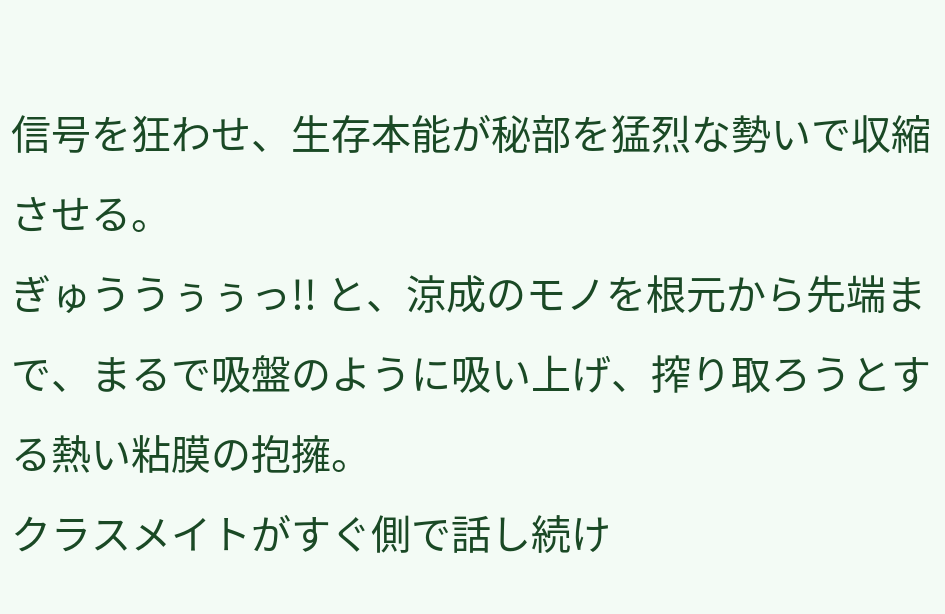信号を狂わせ、生存本能が秘部を猛烈な勢いで収縮させる。
ぎゅううぅぅっ!! と、涼成のモノを根元から先端まで、まるで吸盤のように吸い上げ、搾り取ろうとする熱い粘膜の抱擁。
クラスメイトがすぐ側で話し続け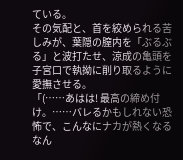ている。
その気配と、首を絞められる苦しみが、葉隠の膣内を「ぶるぶる」と波打たせ、涼成の亀頭を子宮口で執拗に削り取るように愛撫させる。
「(……あはは! 最高の締め付け。……バレるかもしれない恐怖で、こんなにナカが熱くなるなん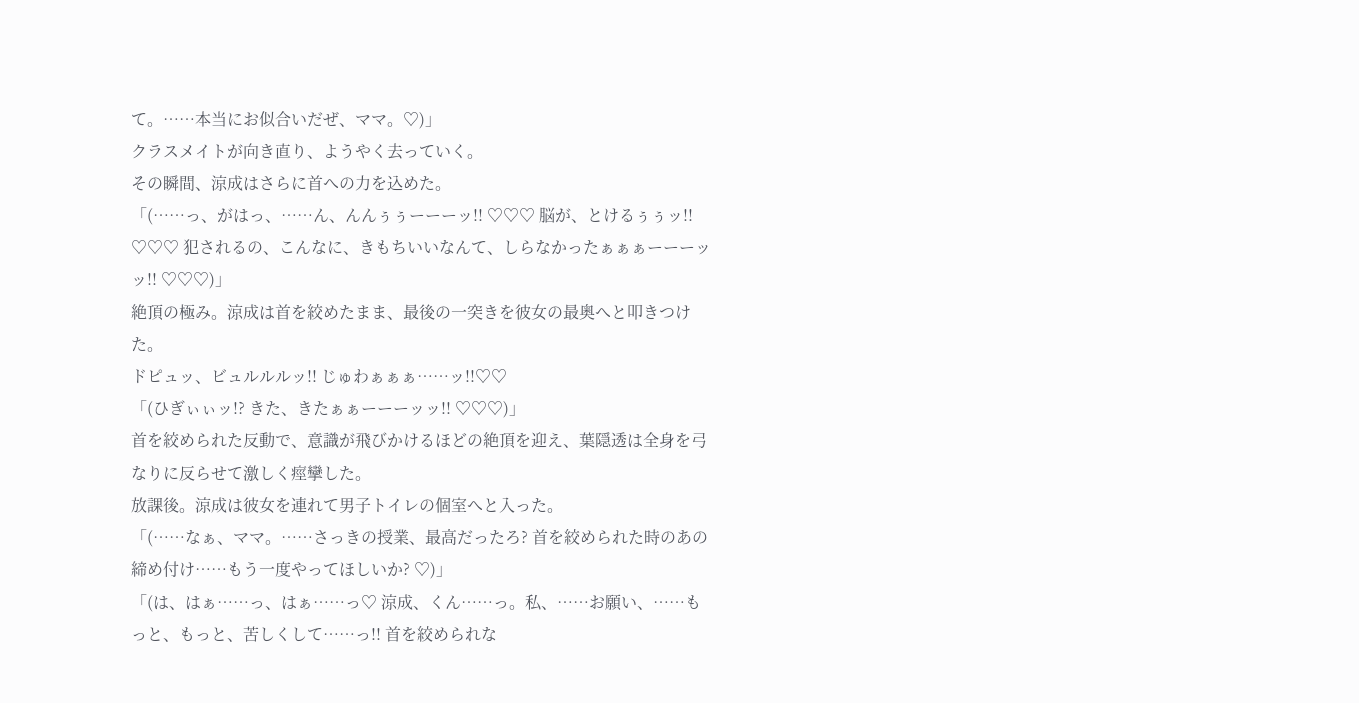て。……本当にお似合いだぜ、ママ。♡)」
クラスメイトが向き直り、ようやく去っていく。
その瞬間、涼成はさらに首への力を込めた。
「(……っ、がはっ、……ん、んんぅぅーーーッ!! ♡♡♡ 脳が、とけるぅぅッ!! ♡♡♡ 犯されるの、こんなに、きもちいいなんて、しらなかったぁぁぁーーーッッ!! ♡♡♡)」
絶頂の極み。涼成は首を絞めたまま、最後の一突きを彼女の最奥へと叩きつけた。
ドピュッ、ビュルルルッ!! じゅわぁぁぁ……ッ!!♡♡
「(ひぎぃぃッ!? きた、きたぁぁーーーッッ!! ♡♡♡)」
首を絞められた反動で、意識が飛びかけるほどの絶頂を迎え、葉隠透は全身を弓なりに反らせて激しく痙攣した。
放課後。涼成は彼女を連れて男子トイレの個室へと入った。
「(……なぁ、ママ。……さっきの授業、最高だったろ? 首を絞められた時のあの締め付け……もう一度やってほしいか? ♡)」
「(は、はぁ……っ、はぁ……っ♡ 涼成、くん……っ。私、……お願い、……もっと、もっと、苦しくして……っ!! 首を絞められな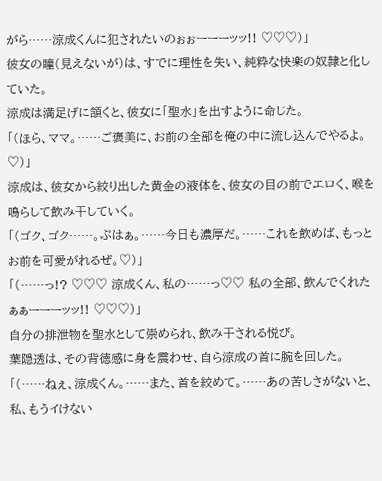がら……涼成くんに犯されたいのぉぉーーーッッ!! ♡♡♡)」
彼女の瞳(見えないが)は、すでに理性を失い、純粋な快楽の奴隷と化していた。
涼成は満足げに頷くと、彼女に「聖水」を出すように命じた。
「(ほら、ママ。……ご褒美に、お前の全部を俺の中に流し込んでやるよ。♡)」
涼成は、彼女から絞り出した黄金の液体を、彼女の目の前でエロく、喉を鳴らして飲み干していく。
「(ゴク、ゴク……。ぷはぁ。……今日も濃厚だ。……これを飲めば、もっとお前を可愛がれるぜ。♡)」
「(……っ!? ♡♡♡ 涼成くん、私の……っ♡♡ 私の全部、飲んでくれたぁぁーーーッッ!! ♡♡♡)」
自分の排泄物を聖水として崇められ、飲み干される悦び。
葉隠透は、その背徳感に身を震わせ、自ら涼成の首に腕を回した。
「(……ねぇ、涼成くん。……また、首を絞めて。……あの苦しさがないと、私、もうイけない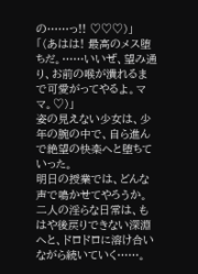の……っ!! ♡♡♡)」
「(あはは! 最高のメス堕ちだ。……いいぜ、望み通り、お前の喉が潰れるまで可愛がってやるよ。ママ。♡)」
姿の見えない少女は、少年の腕の中で、自ら進んで絶望の快楽へと堕ちていった。
明日の授業では、どんな声で鳴かせてやろうか。
二人の淫らな日常は、もはや後戻りできない深淵へと、ドロドロに溶け合いながら続いていく……。